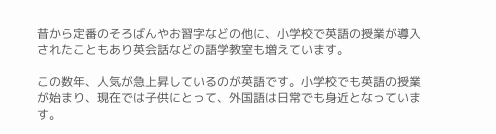昔から定番のそろばんやお習字などの他に、小学校で英語の授業が導入されたこともあり英会話などの語学教室も増えています。

この数年、人気が急上昇しているのが英語です。小学校でも英語の授業が始まり、現在では子供にとって、外国語は日常でも身近となっています。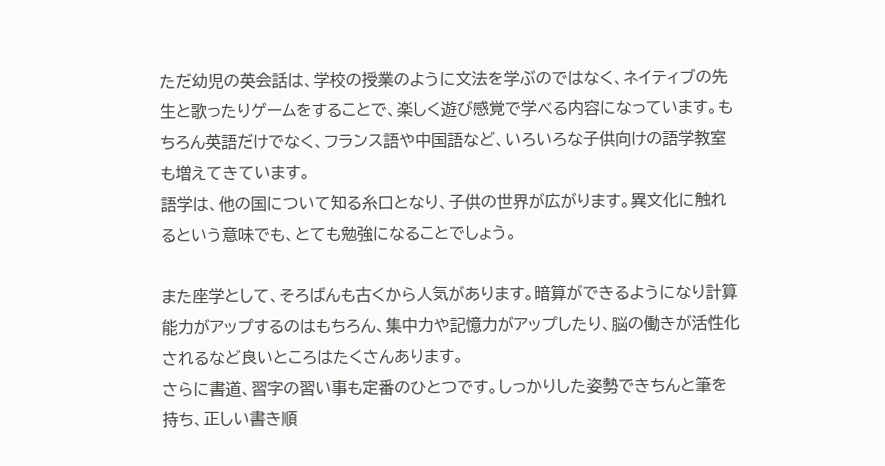ただ幼児の英会話は、学校の授業のように文法を学ぶのではなく、ネイティブの先生と歌ったりゲームをすることで、楽しく遊び感覚で学べる内容になっています。もちろん英語だけでなく、フランス語や中国語など、いろいろな子供向けの語学教室も増えてきています。
語学は、他の国について知る糸口となり、子供の世界が広がります。異文化に触れるという意味でも、とても勉強になることでしょう。

また座学として、そろばんも古くから人気があります。暗算ができるようになり計算能力がアップするのはもちろん、集中力や記憶力がアップしたり、脳の働きが活性化されるなど良いところはたくさんあります。
さらに書道、習字の習い事も定番のひとつです。しっかりした姿勢できちんと筆を持ち、正しい書き順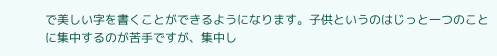で美しい字を書くことができるようになります。子供というのはじっと一つのことに集中するのが苦手ですが、集中し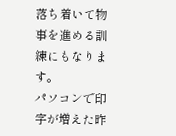落ち着いて物事を進める訓練にもなります。
パソコンで印字が増えた昨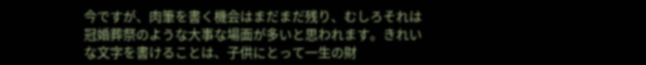今ですが、肉筆を書く機会はまだまだ残り、むしろそれは冠婚葬祭のような大事な場面が多いと思われます。きれいな文字を書けることは、子供にとって一生の財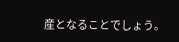産となることでしょう。